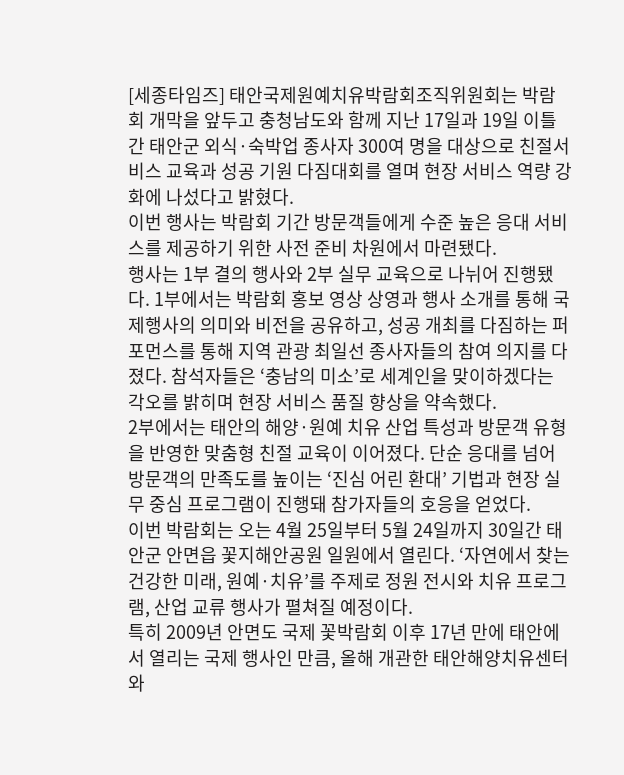[세종타임즈] 태안국제원예치유박람회조직위원회는 박람회 개막을 앞두고 충청남도와 함께 지난 17일과 19일 이틀간 태안군 외식·숙박업 종사자 300여 명을 대상으로 친절서비스 교육과 성공 기원 다짐대회를 열며 현장 서비스 역량 강화에 나섰다고 밝혔다.
이번 행사는 박람회 기간 방문객들에게 수준 높은 응대 서비스를 제공하기 위한 사전 준비 차원에서 마련됐다.
행사는 1부 결의 행사와 2부 실무 교육으로 나뉘어 진행됐다. 1부에서는 박람회 홍보 영상 상영과 행사 소개를 통해 국제행사의 의미와 비전을 공유하고, 성공 개최를 다짐하는 퍼포먼스를 통해 지역 관광 최일선 종사자들의 참여 의지를 다졌다. 참석자들은 ‘충남의 미소’로 세계인을 맞이하겠다는 각오를 밝히며 현장 서비스 품질 향상을 약속했다.
2부에서는 태안의 해양·원예 치유 산업 특성과 방문객 유형을 반영한 맞춤형 친절 교육이 이어졌다. 단순 응대를 넘어 방문객의 만족도를 높이는 ‘진심 어린 환대’ 기법과 현장 실무 중심 프로그램이 진행돼 참가자들의 호응을 얻었다.
이번 박람회는 오는 4월 25일부터 5월 24일까지 30일간 태안군 안면읍 꽃지해안공원 일원에서 열린다. ‘자연에서 찾는 건강한 미래, 원예·치유’를 주제로 정원 전시와 치유 프로그램, 산업 교류 행사가 펼쳐질 예정이다.
특히 2009년 안면도 국제 꽃박람회 이후 17년 만에 태안에서 열리는 국제 행사인 만큼, 올해 개관한 태안해양치유센터와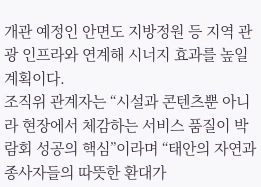개관 예정인 안면도 지방정원 등 지역 관광 인프라와 연계해 시너지 효과를 높일 계획이다.
조직위 관계자는 “시설과 콘텐츠뿐 아니라 현장에서 체감하는 서비스 품질이 박람회 성공의 핵심”이라며 “태안의 자연과 종사자들의 따뜻한 환대가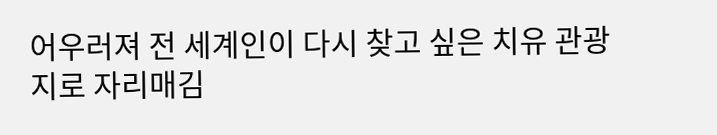어우러져 전 세계인이 다시 찾고 싶은 치유 관광지로 자리매김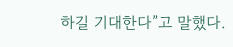하길 기대한다”고 말했다.